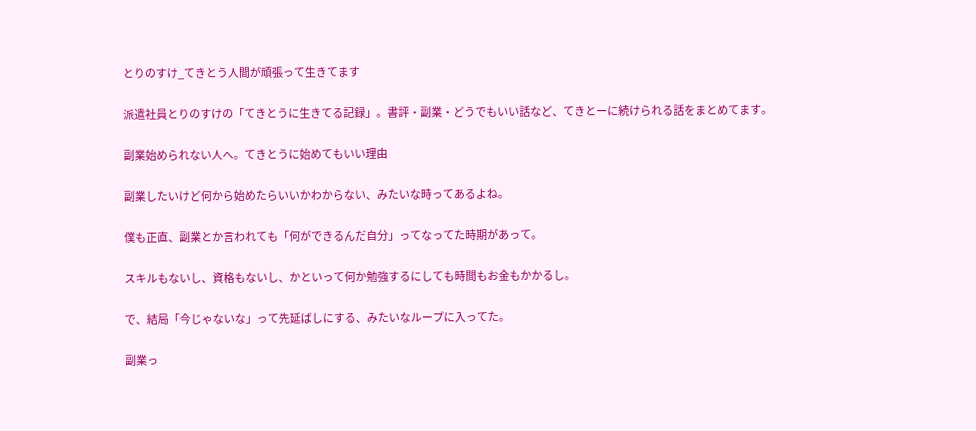とりのすけ_てきとう人間が頑張って生きてます

派遣社員とりのすけの「てきとうに生きてる記録」。書評・副業・どうでもいい話など、てきとーに続けられる話をまとめてます。

副業始められない人へ。てきとうに始めてもいい理由

副業したいけど何から始めたらいいかわからない、みたいな時ってあるよね。

僕も正直、副業とか言われても「何ができるんだ自分」ってなってた時期があって。

スキルもないし、資格もないし、かといって何か勉強するにしても時間もお金もかかるし。

で、結局「今じゃないな」って先延ばしにする、みたいなループに入ってた。

副業っ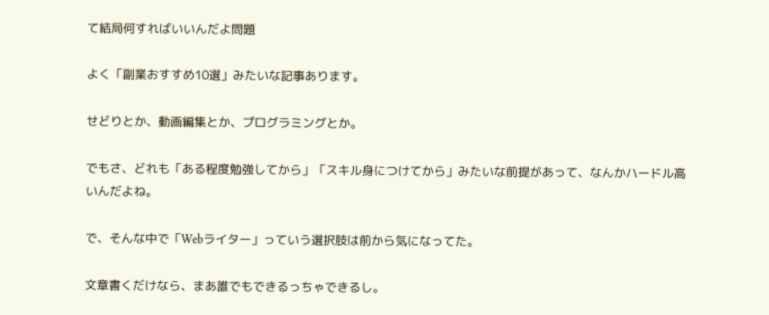て結局何すればいいんだよ問題

よく「副業おすすめ10選」みたいな記事あります。

せどりとか、動画編集とか、プログラミングとか。

でもさ、どれも「ある程度勉強してから」「スキル身につけてから」みたいな前提があって、なんかハードル高いんだよね。

で、そんな中で「Webライター」っていう選択肢は前から気になってた。

文章書くだけなら、まあ誰でもできるっちゃできるし。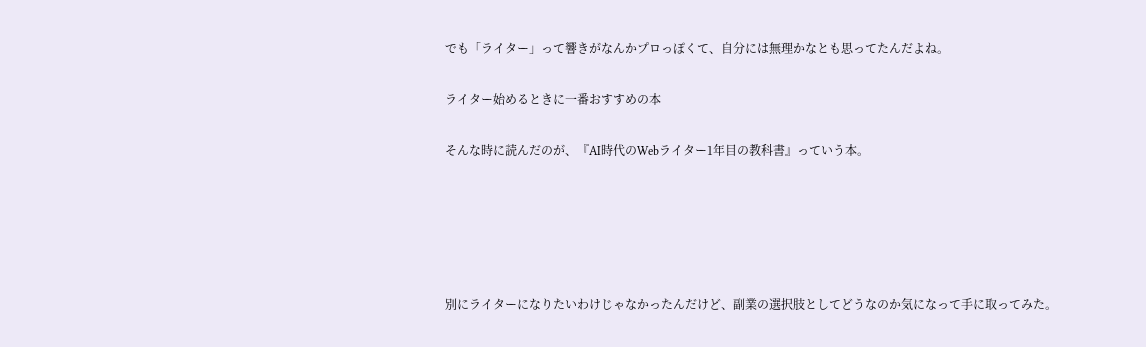でも「ライター」って響きがなんかプロっぽくて、自分には無理かなとも思ってたんだよね。

ライター始めるときに一番おすすめの本

そんな時に読んだのが、『AI時代のWebライター1年目の教科書』っていう本。





別にライターになりたいわけじゃなかったんだけど、副業の選択肢としてどうなのか気になって手に取ってみた。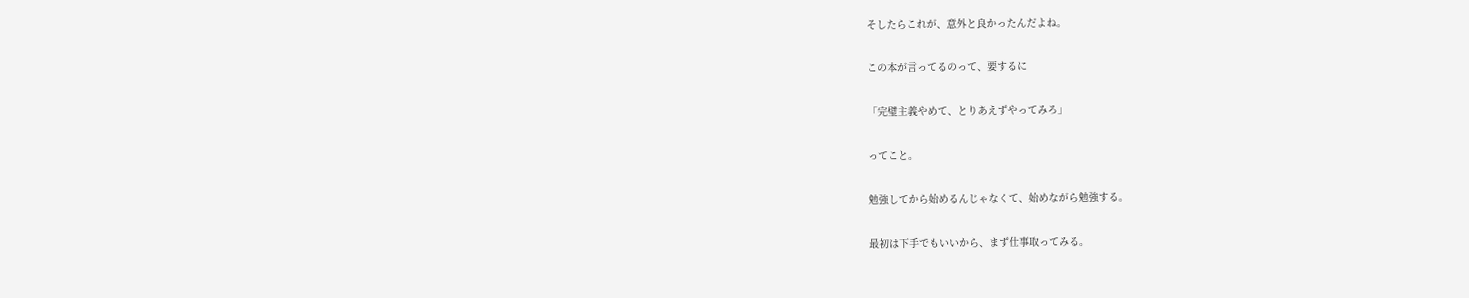そしたらこれが、意外と良かったんだよね。

この本が言ってるのって、要するに

「完璧主義やめて、とりあえずやってみろ」

ってこと。

勉強してから始めるんじゃなくて、始めながら勉強する。

最初は下手でもいいから、まず仕事取ってみる。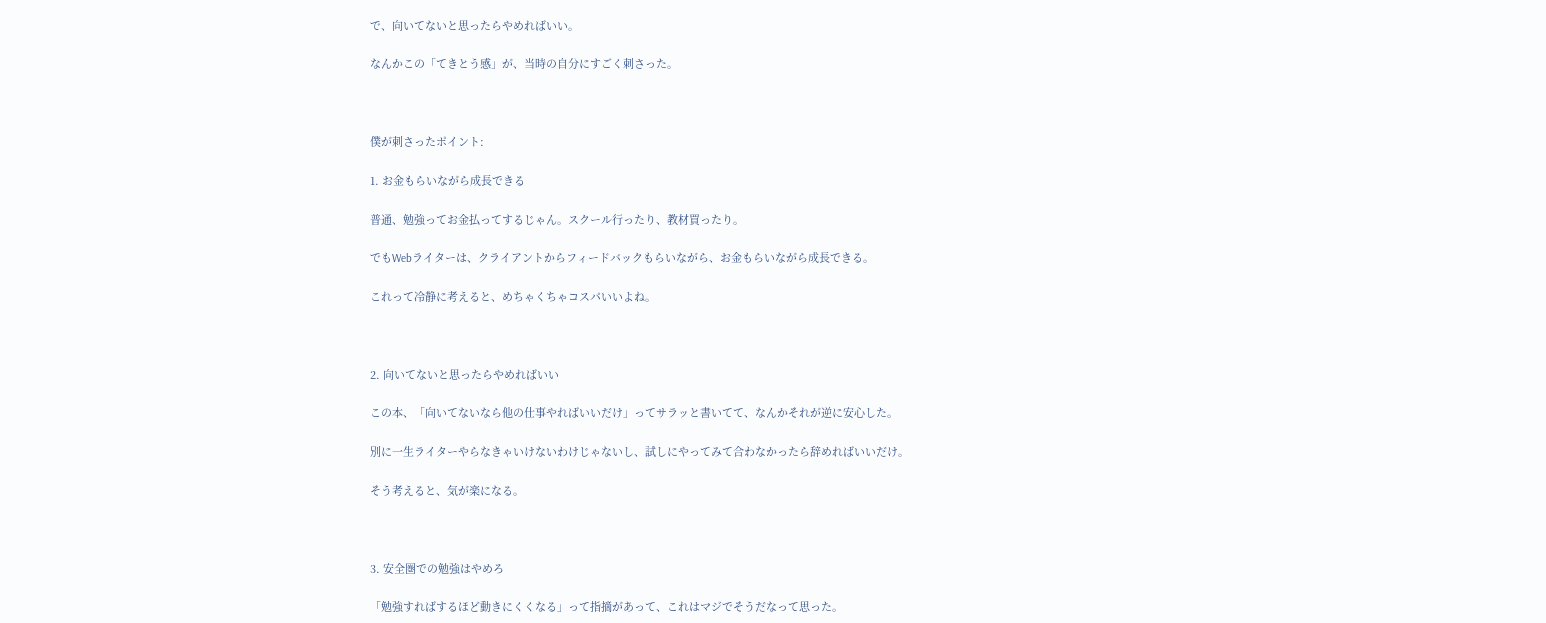で、向いてないと思ったらやめればいい。

なんかこの「てきとう感」が、当時の自分にすごく刺さった。



僕が刺さったポイント:

1. お金もらいながら成長できる

普通、勉強ってお金払ってするじゃん。スクール行ったり、教材買ったり。

でもWebライターは、クライアントからフィードバックもらいながら、お金もらいながら成長できる。

これって冷静に考えると、めちゃくちゃコスパいいよね。



2. 向いてないと思ったらやめればいい

この本、「向いてないなら他の仕事やればいいだけ」ってサラッと書いてて、なんかそれが逆に安心した。

別に一生ライターやらなきゃいけないわけじゃないし、試しにやってみて合わなかったら辞めればいいだけ。

そう考えると、気が楽になる。



3. 安全圏での勉強はやめろ

「勉強すればするほど動きにくくなる」って指摘があって、これはマジでそうだなって思った。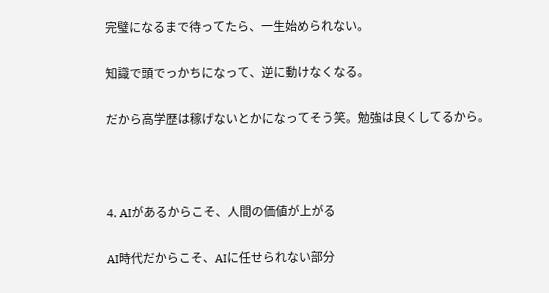完璧になるまで待ってたら、一生始められない。

知識で頭でっかちになって、逆に動けなくなる。

だから高学歴は稼げないとかになってそう笑。勉強は良くしてるから。



4. AIがあるからこそ、人間の価値が上がる

AI時代だからこそ、AIに任せられない部分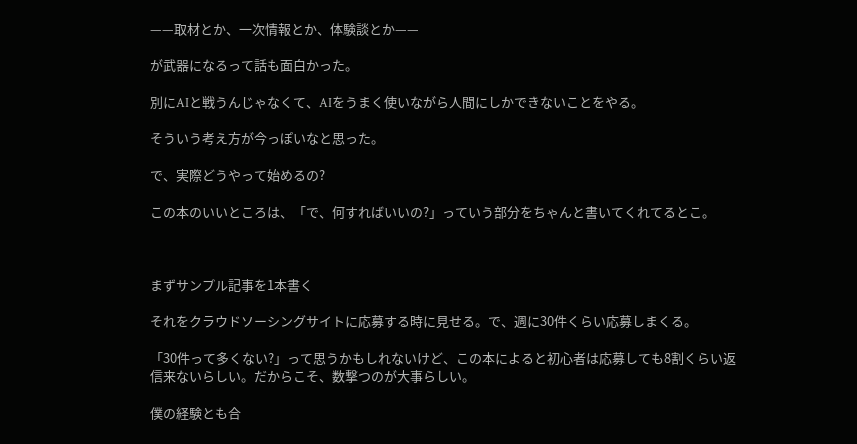——取材とか、一次情報とか、体験談とか——

が武器になるって話も面白かった。

別にAIと戦うんじゃなくて、AIをうまく使いながら人間にしかできないことをやる。

そういう考え方が今っぽいなと思った。

で、実際どうやって始めるの?

この本のいいところは、「で、何すればいいの?」っていう部分をちゃんと書いてくれてるとこ。



まずサンプル記事を1本書く

それをクラウドソーシングサイトに応募する時に見せる。で、週に30件くらい応募しまくる。

「30件って多くない?」って思うかもしれないけど、この本によると初心者は応募しても8割くらい返信来ないらしい。だからこそ、数撃つのが大事らしい。

僕の経験とも合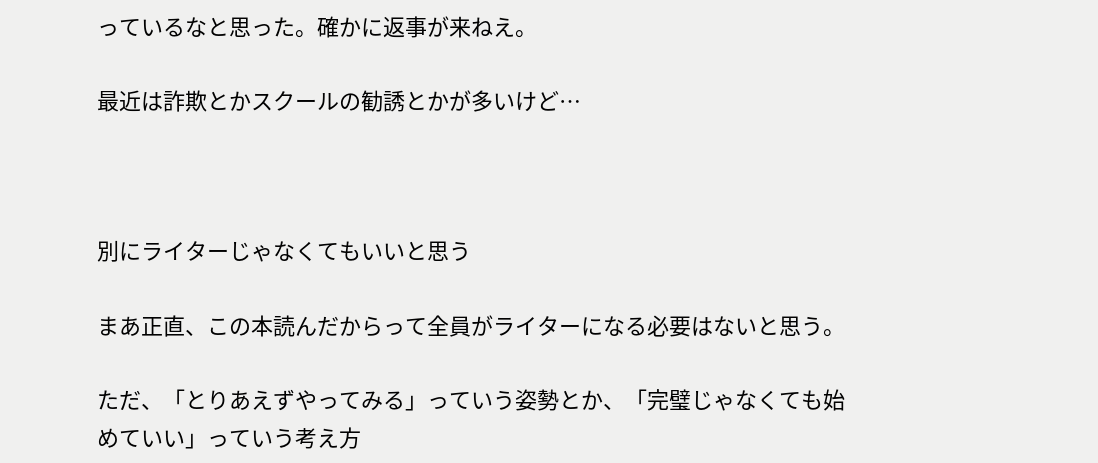っているなと思った。確かに返事が来ねえ。

最近は詐欺とかスクールの勧誘とかが多いけど…



別にライターじゃなくてもいいと思う

まあ正直、この本読んだからって全員がライターになる必要はないと思う。

ただ、「とりあえずやってみる」っていう姿勢とか、「完璧じゃなくても始めていい」っていう考え方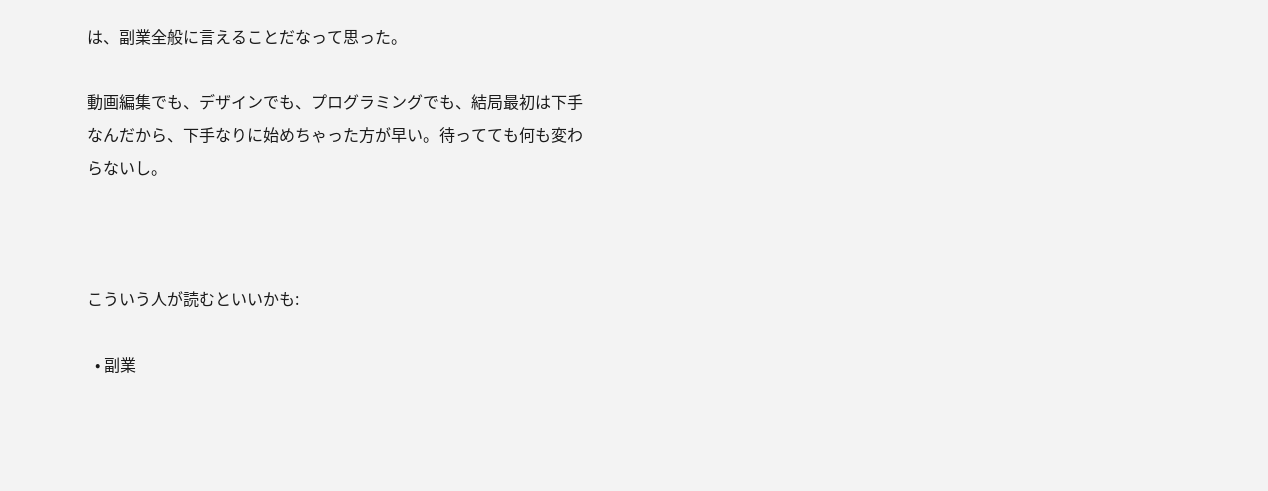は、副業全般に言えることだなって思った。

動画編集でも、デザインでも、プログラミングでも、結局最初は下手なんだから、下手なりに始めちゃった方が早い。待ってても何も変わらないし。



こういう人が読むといいかも:

  • 副業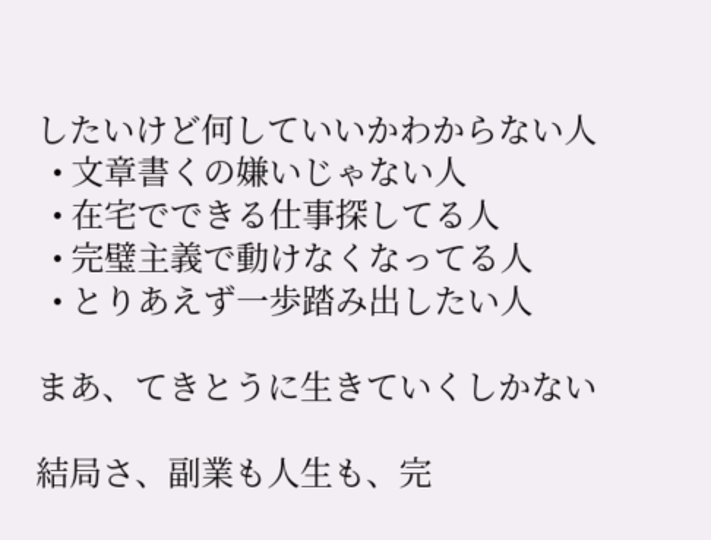したいけど何していいかわからない人
  • 文章書くの嫌いじゃない人
  • 在宅でできる仕事探してる人
  • 完璧主義で動けなくなってる人
  • とりあえず一歩踏み出したい人

まあ、てきとうに生きていくしかない

結局さ、副業も人生も、完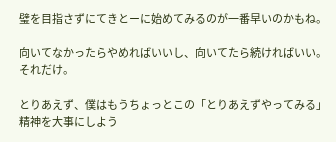璧を目指さずにてきとーに始めてみるのが一番早いのかもね。

向いてなかったらやめればいいし、向いてたら続ければいい。それだけ。

とりあえず、僕はもうちょっとこの「とりあえずやってみる」精神を大事にしよう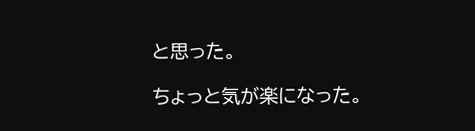と思った。

ちょっと気が楽になった。